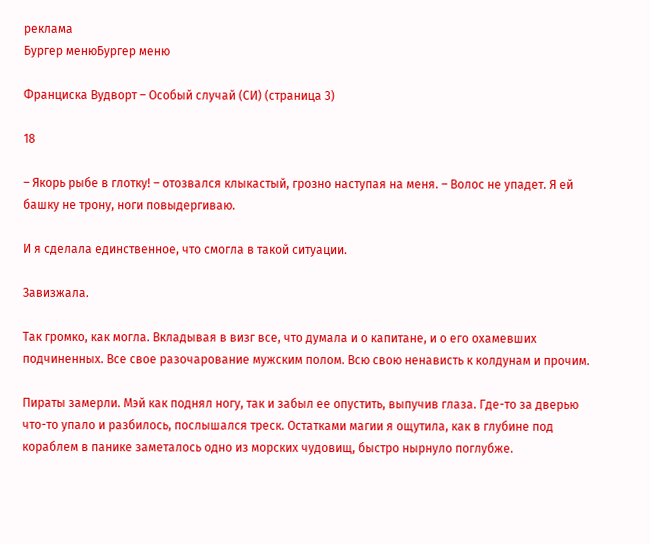реклама
Бургер менюБургер меню

Франциска Вудворт – Особый случай (СИ) (страница 3)

18

– Якорь рыбе в глотку! – отозвался клыкастый, грозно наступая на меня. – Волос не упадет. Я ей башку не трону, ноги повыдергиваю.

И я сделала единственное, что смогла в такой ситуации.

Завизжала.

Так громко, как могла. Вкладывая в визг все, что думала и о капитане, и о его охамевших подчиненных. Все свое разочарование мужским полом. Всю свою ненависть к колдунам и прочим.

Пираты замерли. Мэй как поднял ногу, так и забыл ее опустить, выпучив глаза. Где-то за дверью что-то упало и разбилось, послышался треск. Остатками магии я ощутила, как в глубине под кораблем в панике заметалось одно из морских чудовищ, быстро нырнуло поглубже.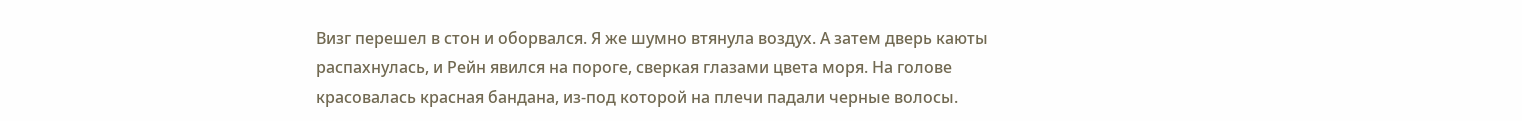Визг перешел в стон и оборвался. Я же шумно втянула воздух. А затем дверь каюты распахнулась, и Рейн явился на пороге, сверкая глазами цвета моря. На голове красовалась красная бандана, из-под которой на плечи падали черные волосы.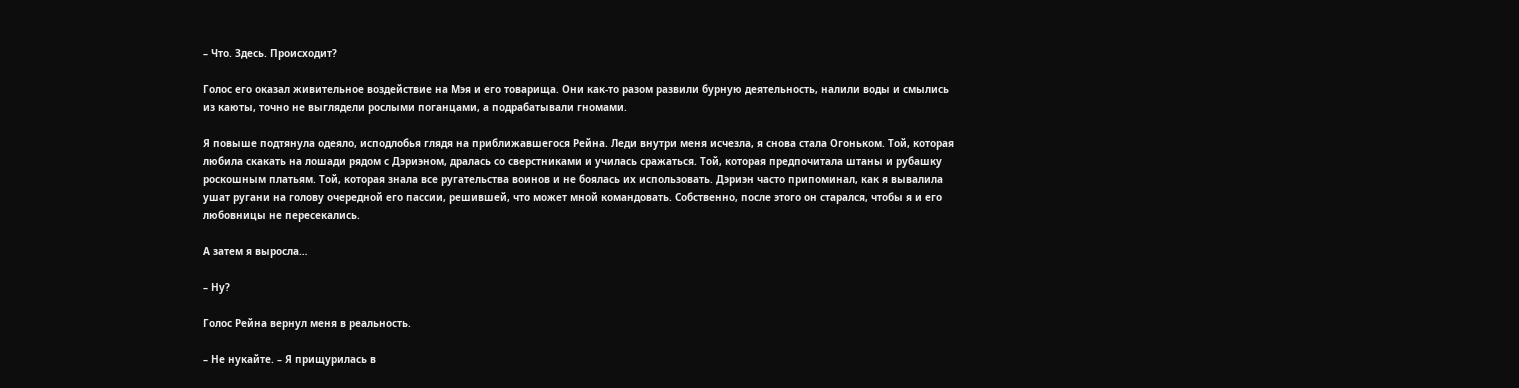– Что. Здесь. Происходит?

Голос его оказал живительное воздействие на Мэя и его товарища. Они как-то разом развили бурную деятельность, налили воды и смылись из каюты, точно не выглядели рослыми поганцами, а подрабатывали гномами.

Я повыше подтянула одеяло, исподлобья глядя на приближавшегося Рейна. Леди внутри меня исчезла, я снова стала Огоньком. Той, которая любила скакать на лошади рядом с Дэриэном, дралась со сверстниками и училась сражаться. Той, которая предпочитала штаны и рубашку роскошным платьям. Той, которая знала все ругательства воинов и не боялась их использовать. Дэриэн часто припоминал, как я вывалила ушат ругани на голову очередной его пассии, решившей, что может мной командовать. Собственно, после этого он старался, чтобы я и его любовницы не пересекались.

А затем я выросла…

– Ну?

Голос Рейна вернул меня в реальность.

– Не нукайте. – Я прищурилась в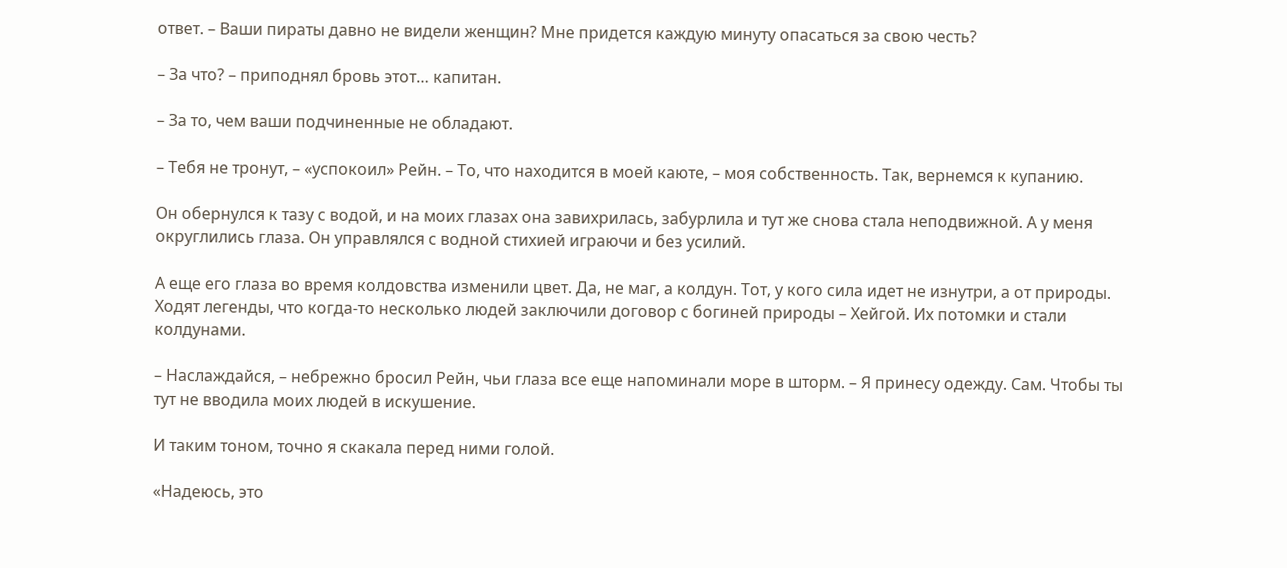ответ. – Ваши пираты давно не видели женщин? Мне придется каждую минуту опасаться за свою честь?

– За что? – приподнял бровь этот… капитан.

– За то, чем ваши подчиненные не обладают.

– Тебя не тронут, – «успокоил» Рейн. – То, что находится в моей каюте, – моя собственность. Так, вернемся к купанию.

Он обернулся к тазу с водой, и на моих глазах она завихрилась, забурлила и тут же снова стала неподвижной. А у меня округлились глаза. Он управлялся с водной стихией играючи и без усилий.

А еще его глаза во время колдовства изменили цвет. Да, не маг, а колдун. Тот, у кого сила идет не изнутри, а от природы. Ходят легенды, что когда-то несколько людей заключили договор с богиней природы – Хейгой. Их потомки и стали колдунами.

– Наслаждайся, – небрежно бросил Рейн, чьи глаза все еще напоминали море в шторм. – Я принесу одежду. Сам. Чтобы ты тут не вводила моих людей в искушение.

И таким тоном, точно я скакала перед ними голой.

«Надеюсь, это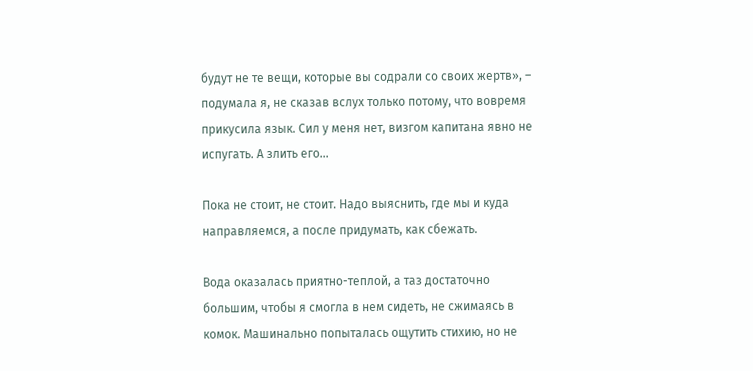будут не те вещи, которые вы содрали со своих жертв», – подумала я, не сказав вслух только потому, что вовремя прикусила язык. Сил у меня нет, визгом капитана явно не испугать. А злить его…

Пока не стоит, не стоит. Надо выяснить, где мы и куда направляемся, а после придумать, как сбежать.

Вода оказалась приятно-теплой, а таз достаточно большим, чтобы я смогла в нем сидеть, не сжимаясь в комок. Машинально попыталась ощутить стихию, но не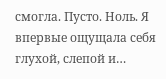смогла. Пусто. Ноль. Я впервые ощущала себя глухой, слепой и…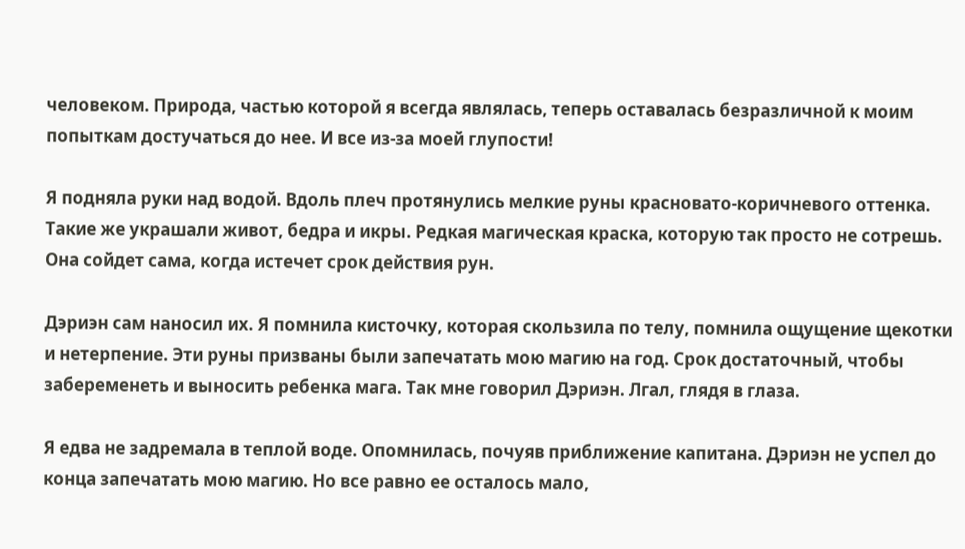человеком. Природа, частью которой я всегда являлась, теперь оставалась безразличной к моим попыткам достучаться до нее. И все из-за моей глупости!

Я подняла руки над водой. Вдоль плеч протянулись мелкие руны красновато-коричневого оттенка. Такие же украшали живот, бедра и икры. Редкая магическая краска, которую так просто не сотрешь. Она сойдет сама, когда истечет срок действия рун.

Дэриэн сам наносил их. Я помнила кисточку, которая скользила по телу, помнила ощущение щекотки и нетерпение. Эти руны призваны были запечатать мою магию на год. Срок достаточный, чтобы забеременеть и выносить ребенка мага. Так мне говорил Дэриэн. Лгал, глядя в глаза.

Я едва не задремала в теплой воде. Опомнилась, почуяв приближение капитана. Дэриэн не успел до конца запечатать мою магию. Но все равно ее осталось мало,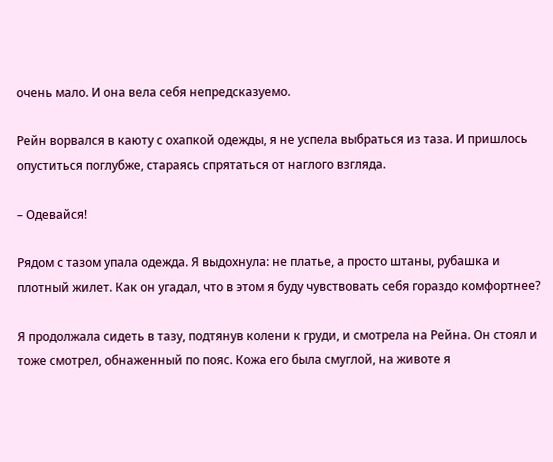очень мало. И она вела себя непредсказуемо.

Рейн ворвался в каюту с охапкой одежды, я не успела выбраться из таза. И пришлось опуститься поглубже, стараясь спрятаться от наглого взгляда.

– Одевайся!

Рядом с тазом упала одежда. Я выдохнула: не платье, а просто штаны, рубашка и плотный жилет. Как он угадал, что в этом я буду чувствовать себя гораздо комфортнее?

Я продолжала сидеть в тазу, подтянув колени к груди, и смотрела на Рейна. Он стоял и тоже смотрел, обнаженный по пояс. Кожа его была смуглой, на животе я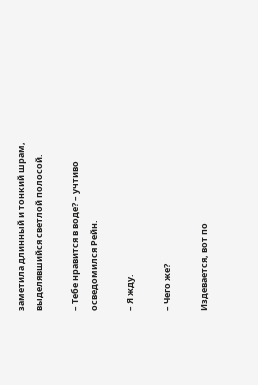заметила длинный и тонкий шрам, выделявшийся светлой полосой.

– Тебе нравится в воде? – учтиво осведомился Рейн.

– Я жду.

– Чего же?

Издевается, вот по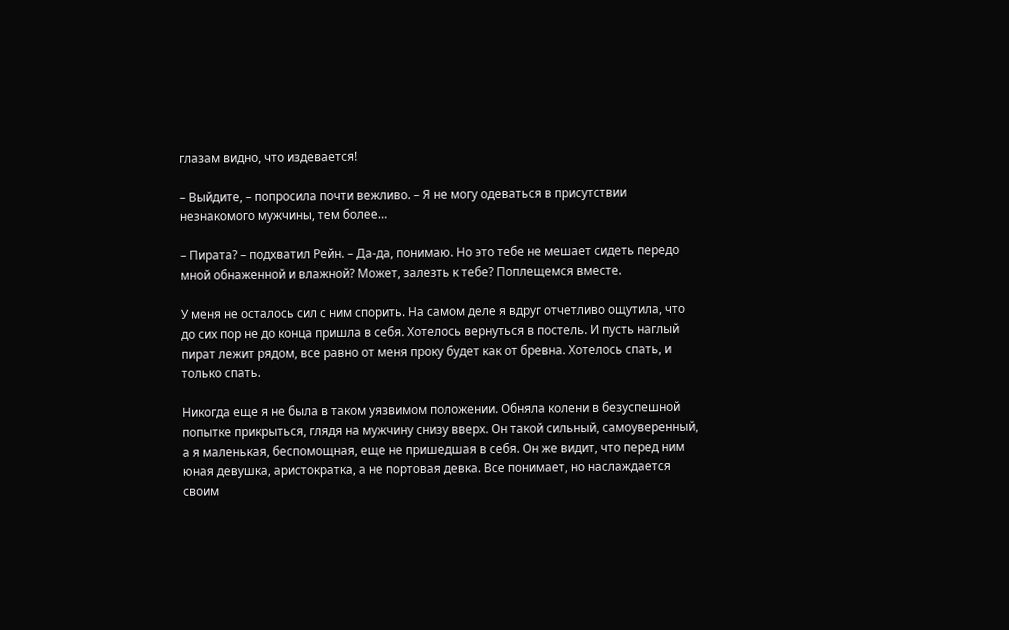глазам видно, что издевается!

– Выйдите, – попросила почти вежливо. – Я не могу одеваться в присутствии незнакомого мужчины, тем более…

– Пирата? – подхватил Рейн. – Да-да, понимаю. Но это тебе не мешает сидеть передо мной обнаженной и влажной? Может, залезть к тебе? Поплещемся вместе.

У меня не осталось сил с ним спорить. На самом деле я вдруг отчетливо ощутила, что до сих пор не до конца пришла в себя. Хотелось вернуться в постель. И пусть наглый пират лежит рядом, все равно от меня проку будет как от бревна. Хотелось спать, и только спать.

Никогда еще я не была в таком уязвимом положении. Обняла колени в безуспешной попытке прикрыться, глядя на мужчину снизу вверх. Он такой сильный, самоуверенный, а я маленькая, беспомощная, еще не пришедшая в себя. Он же видит, что перед ним юная девушка, аристократка, а не портовая девка. Все понимает, но наслаждается своим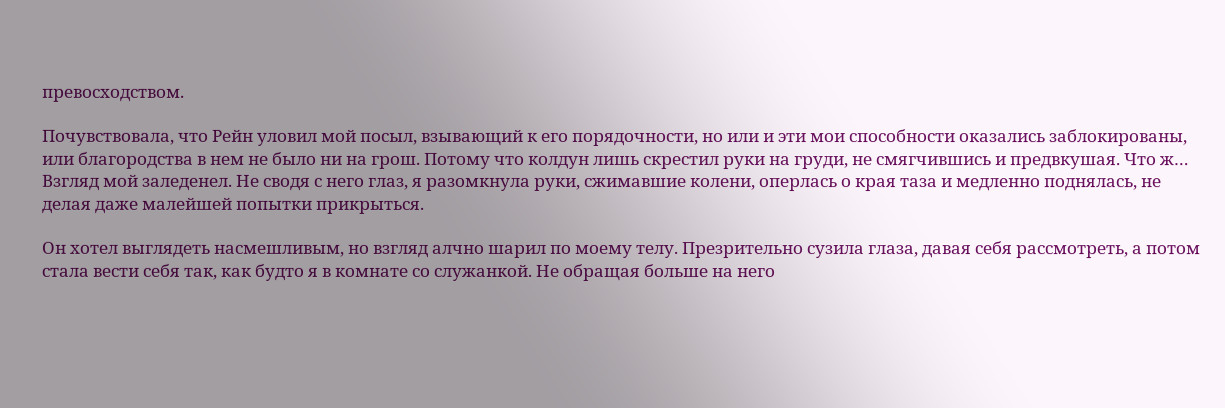превосходством.

Почувствовала, что Рейн уловил мой посыл, взывающий к его порядочности, но или и эти мои способности оказались заблокированы, или благородства в нем не было ни на грош. Потому что колдун лишь скрестил руки на груди, не смягчившись и предвкушая. Что ж… Взгляд мой заледенел. Не сводя с него глаз, я разомкнула руки, сжимавшие колени, оперлась о края таза и медленно поднялась, не делая даже малейшей попытки прикрыться.

Он хотел выглядеть насмешливым, но взгляд алчно шарил по моему телу. Презрительно сузила глаза, давая себя рассмотреть, а потом стала вести себя так, как будто я в комнате со служанкой. Не обращая больше на него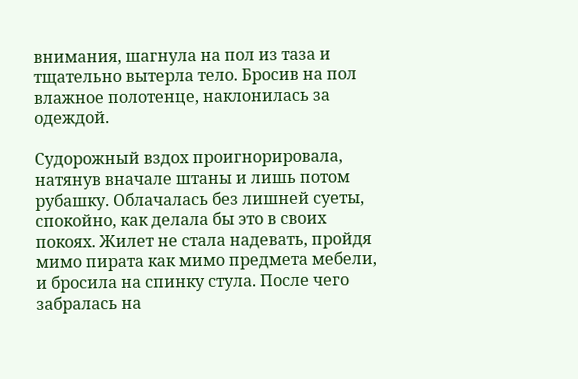внимания, шагнула на пол из таза и тщательно вытерла тело. Бросив на пол влажное полотенце, наклонилась за одеждой.

Судорожный вздох проигнорировала, натянув вначале штаны и лишь потом рубашку. Облачалась без лишней суеты, спокойно, как делала бы это в своих покоях. Жилет не стала надевать, пройдя мимо пирата как мимо предмета мебели, и бросила на спинку стула. После чего забралась на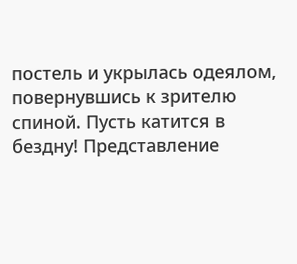постель и укрылась одеялом, повернувшись к зрителю спиной. Пусть катится в бездну! Представление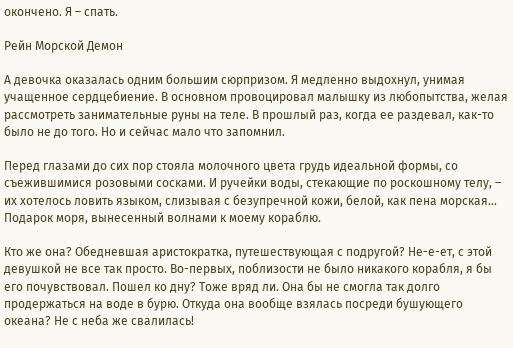окончено. Я – спать.

Рейн Морской Демон

А девочка оказалась одним большим сюрпризом. Я медленно выдохнул, унимая учащенное сердцебиение. В основном провоцировал малышку из любопытства, желая рассмотреть занимательные руны на теле. В прошлый раз, когда ее раздевал, как-то было не до того. Но и сейчас мало что запомнил.

Перед глазами до сих пор стояла молочного цвета грудь идеальной формы, со съежившимися розовыми сосками. И ручейки воды, стекающие по роскошному телу, – их хотелось ловить языком, слизывая с безупречной кожи, белой, как пена морская… Подарок моря, вынесенный волнами к моему кораблю.

Кто же она? Обедневшая аристократка, путешествующая с подругой? Не-е-ет, с этой девушкой не все так просто. Во-первых, поблизости не было никакого корабля, я бы его почувствовал. Пошел ко дну? Тоже вряд ли. Она бы не смогла так долго продержаться на воде в бурю. Откуда она вообще взялась посреди бушующего океана? Не с неба же свалилась!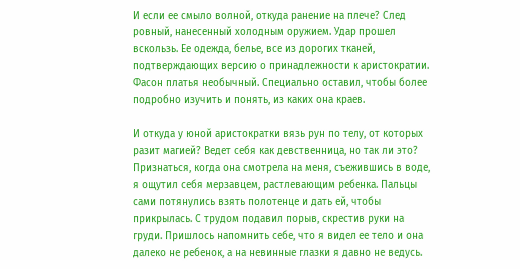И если ее смыло волной, откуда ранение на плече? След ровный, нанесенный холодным оружием. Удар прошел вскользь. Ее одежда, белье, все из дорогих тканей, подтверждающих версию о принадлежности к аристократии. Фасон платья необычный. Специально оставил, чтобы более подробно изучить и понять, из каких она краев.

И откуда у юной аристократки вязь рун по телу, от которых разит магией? Ведет себя как девственница, но так ли это? Признаться, когда она смотрела на меня, съежившись в воде, я ощутил себя мерзавцем, растлевающим ребенка. Пальцы сами потянулись взять полотенце и дать ей, чтобы прикрылась. С трудом подавил порыв, скрестив руки на груди. Пришлось напомнить себе, что я видел ее тело и она далеко не ребенок, а на невинные глазки я давно не ведусь.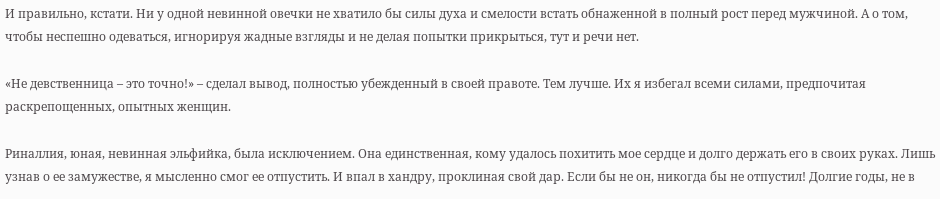И правильно, кстати. Ни у одной невинной овечки не хватило бы силы духа и смелости встать обнаженной в полный рост перед мужчиной. А о том, чтобы неспешно одеваться, игнорируя жадные взгляды и не делая попытки прикрыться, тут и речи нет.

«Не девственница – это точно!» – сделал вывод, полностью убежденный в своей правоте. Тем лучше. Их я избегал всеми силами, предпочитая раскрепощенных, опытных женщин.

Риналлия, юная, невинная эльфийка, была исключением. Она единственная, кому удалось похитить мое сердце и долго держать его в своих руках. Лишь узнав о ее замужестве, я мысленно смог ее отпустить. И впал в хандру, проклиная свой дар. Если бы не он, никогда бы не отпустил! Долгие годы, не в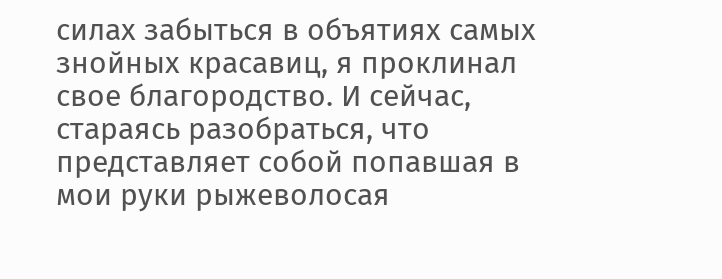силах забыться в объятиях самых знойных красавиц, я проклинал свое благородство. И сейчас, стараясь разобраться, что представляет собой попавшая в мои руки рыжеволосая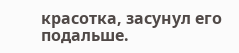красотка, засунул его подальше.